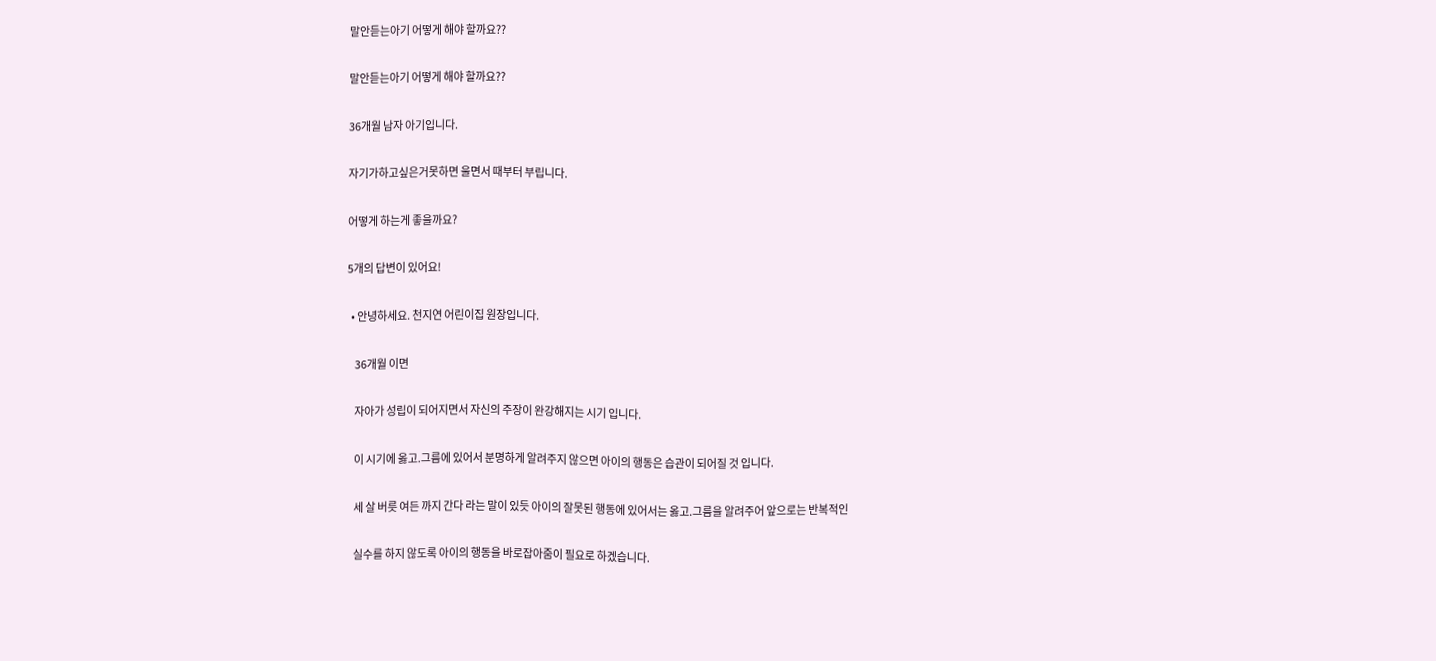말안듣는아기 어떻게 해야 할까요??

말안듣는아기 어떻게 해야 할까요??

36개월 남자 아기입니다.

자기가하고싶은거못하면 울면서 때부터 부립니다.

어떻게 하는게 좋을까요?

5개의 답변이 있어요!

  • 안녕하세요. 천지연 어린이집 원장입니다.

    36개월 이면

    자아가 성립이 되어지면서 자신의 주장이 완강해지는 시기 입니다.

    이 시기에 옳고.그름에 있어서 분명하게 알려주지 않으면 아이의 행동은 습관이 되어질 것 입니다.

    세 살 버릇 여든 까지 간다 라는 말이 있듯 아이의 잘못된 행동에 있어서는 옳고.그름을 알려주어 앞으로는 반복적인

    실수를 하지 않도록 아이의 행동을 바로잡아줌이 필요로 하겠습니다.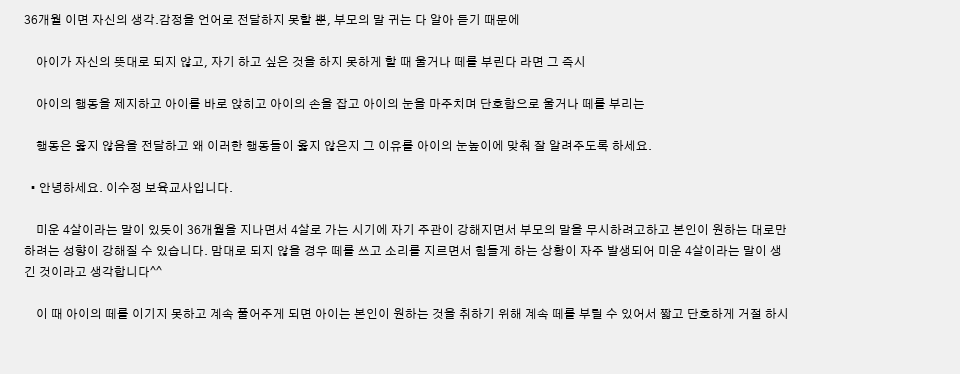36개월 이면 자신의 생각.감정을 언어로 전달하지 못할 뿐, 부모의 말 귀는 다 알아 듣기 때문에

    아이가 자신의 뜻대로 되지 않고, 자기 하고 싶은 것을 하지 못하게 할 때 울거나 떼를 부린다 라면 그 즉시

    아이의 행동을 제지하고 아이를 바로 앉히고 아이의 손을 잡고 아이의 눈을 마주치며 단호함으로 울거나 떼를 부리는

    행동은 옳지 않음을 전달하고 왜 이러한 행동들이 옳지 않은지 그 이유를 아이의 눈높이에 맞춰 잘 알려주도록 하세요.

  • 안녕하세요. 이수정 보육교사입니다.

    미운 4살이라는 말이 있듯이 36개월을 지나면서 4살로 가는 시기에 자기 주관이 강해지면서 부모의 말을 무시하려고하고 본인이 원하는 대로만 하려는 성향이 강해질 수 있습니다. 맘대로 되지 않을 경우 떼를 쓰고 소리를 지르면서 힘들게 하는 상황이 자주 발생되어 미운 4살이라는 말이 생긴 것이라고 생각합니다^^

    이 때 아이의 떼를 이기지 못하고 계속 풀어주게 되면 아이는 본인이 원하는 것을 취하기 위해 계속 떼를 부릴 수 있어서 짧고 단호하게 거절 하시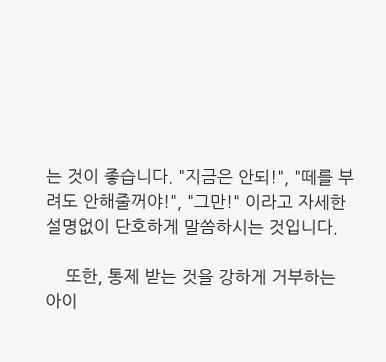는 것이 좋습니다. "지금은 안되!", "떼를 부려도 안해줄꺼야!", "그만!" 이라고 자세한 설명없이 단호하게 말씀하시는 것입니다.

    또한, 통제 받는 것을 강하게 거부하는 아이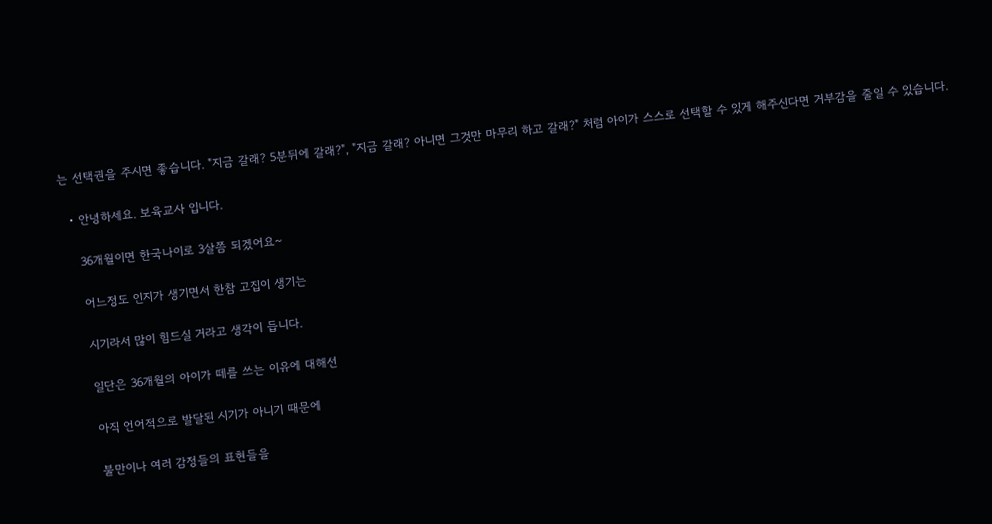는 선택권을 주시면 좋습니다. "지금 갈래? 5분뒤에 갈래?", "지금 갈래? 아니면 그것만 마무리 하고 갈래?" 처럼 아이가 스스로 선택할 수 있게 해주신다면 거부감을 줄일 수 있습니다.

  • 안녕하세요. 보육교사 입니다.

    36개월이면 한국나이로 3살쯤 되겠어요~

    어느정도 인지가 생기면서 한참 고집이 생기는

    시기라서 많이 힘드실 거라고 생각이 듭니다.

    일단은 36개월의 아이가 떼를 쓰는 이유에 대해선

    아직 언어적으로 발달된 시기가 아니기 때문에

    불만이나 여러 감정들의 표현들을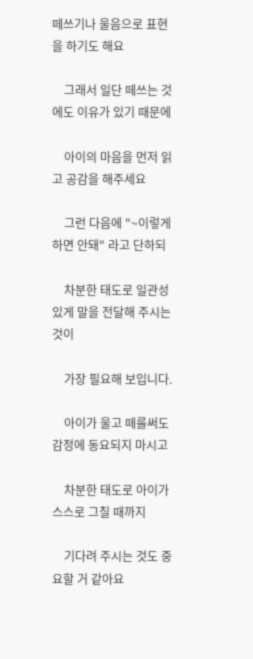떼쓰기나 울음으로 표현을 하기도 해요

    그래서 일단 떼쓰는 것에도 이유가 있기 때문에

    아이의 마음을 먼저 읽고 공감을 해주세요

    그런 다음에 "~이렇게 하면 안돼" 라고 단하되

    차분한 태도로 일관성 있게 말을 전달해 주시는 것이

    가장 필요해 보입니다.

    아이가 울고 떼를써도 감정에 동요되지 마시고

    차분한 태도로 아이가 스스로 그칠 때까지

    기다려 주시는 것도 중요할 거 같아요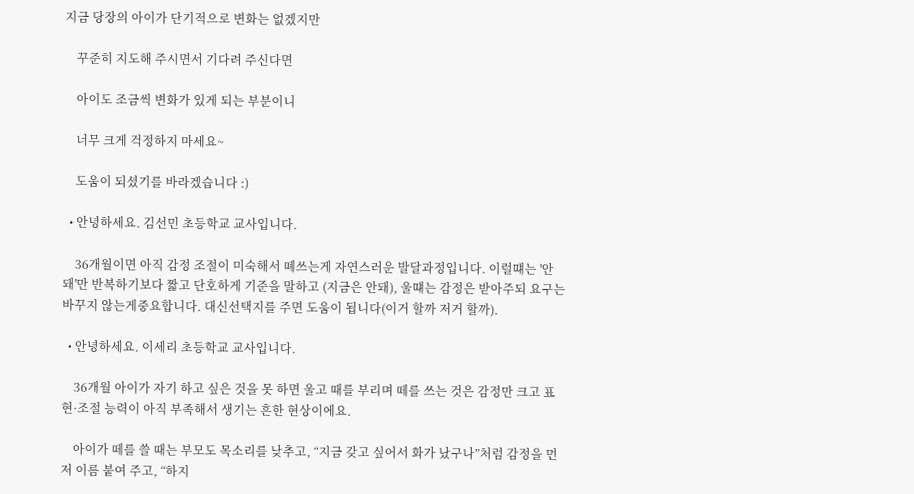지금 당장의 아이가 단기적으로 변화는 없겠지만

    꾸준히 지도해 주시면서 기다려 주신다면

    아이도 조금씩 변화가 있게 되는 부분이니

    너무 크게 걱정하지 마세요~

    도움이 되셨기를 바라겠습니다 :)

  • 안녕하세요. 김선민 초등학교 교사입니다.

    36개월이면 아직 감정 조절이 미숙해서 뗴쓰는게 자연스러운 발달과정입니다. 이럴떄는 '안돼'만 반복하기보다 짧고 단호하게 기준을 말하고 (지금은 안돼), 울떄는 감정은 받아주되 요구는 바꾸지 않는게중요합니다. 대신선택지를 주면 도움이 됩니다(이거 할까 저거 할까).

  • 안녕하세요. 이세리 초등학교 교사입니다.

    36개월 아이가 자기 하고 싶은 것을 못 하면 울고 때를 부리며 떼를 쓰는 것은 감정만 크고 표현·조절 능력이 아직 부족해서 생기는 흔한 현상이에요.

    아이가 떼를 쓸 때는 부모도 목소리를 낮추고, “지금 갖고 싶어서 화가 났구나”처럼 감정을 먼저 이름 붙여 주고, “하지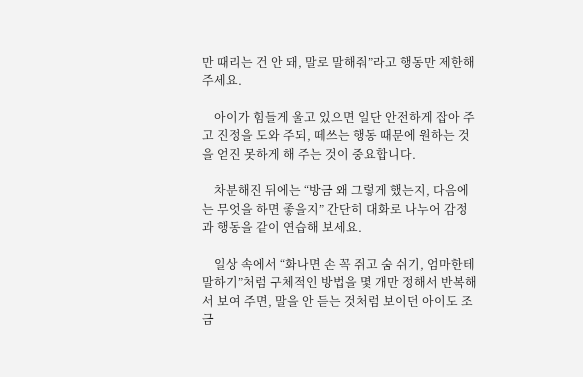만 때리는 건 안 돼, 말로 말해줘”라고 행동만 제한해 주세요.

    아이가 힘들게 울고 있으면 일단 안전하게 잡아 주고 진정을 도와 주되, 떼쓰는 행동 때문에 원하는 것을 얻진 못하게 해 주는 것이 중요합니다.

    차분해진 뒤에는 “방금 왜 그렇게 했는지, 다음에는 무엇을 하면 좋을지” 간단히 대화로 나누어 감정과 행동을 같이 연습해 보세요.

    일상 속에서 “화나면 손 꼭 쥐고 숨 쉬기, 엄마한테 말하기”처럼 구체적인 방법을 몇 개만 정해서 반복해서 보여 주면, 말을 안 듣는 것처럼 보이던 아이도 조금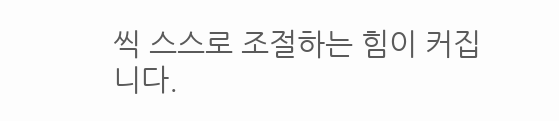씩 스스로 조절하는 힘이 커집니다.